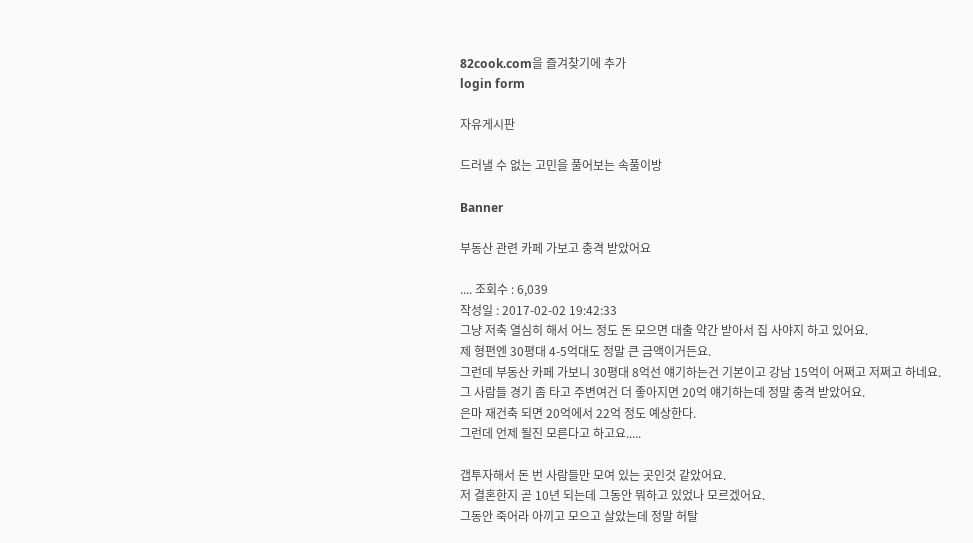82cook.com을 즐겨찾기에 추가
login form

자유게시판

드러낼 수 없는 고민을 풀어보는 속풀이방

Banner

부동산 관련 카페 가보고 충격 받았어요

.... 조회수 : 6,039
작성일 : 2017-02-02 19:42:33
그냥 저축 열심히 해서 어느 정도 돈 모으면 대출 약간 받아서 집 사야지 하고 있어요.
제 형편엔 30평대 4-5억대도 정말 큰 금액이거든요.
그런데 부동산 카페 가보니 30평대 8억선 얘기하는건 기본이고 강남 15억이 어쩌고 저쩌고 하네요.
그 사람들 경기 좀 타고 주변여건 더 좋아지면 20억 얘기하는데 정말 충격 받았어요.
은마 재건축 되면 20억에서 22억 정도 예상한다.
그런데 언제 될진 모른다고 하고요.....

갭투자해서 돈 번 사람들만 모여 있는 곳인것 같았어요.
저 결혼한지 곧 10년 되는데 그동안 뭐하고 있었나 모르겠어요.
그동안 죽어라 아끼고 모으고 살았는데 정말 허탈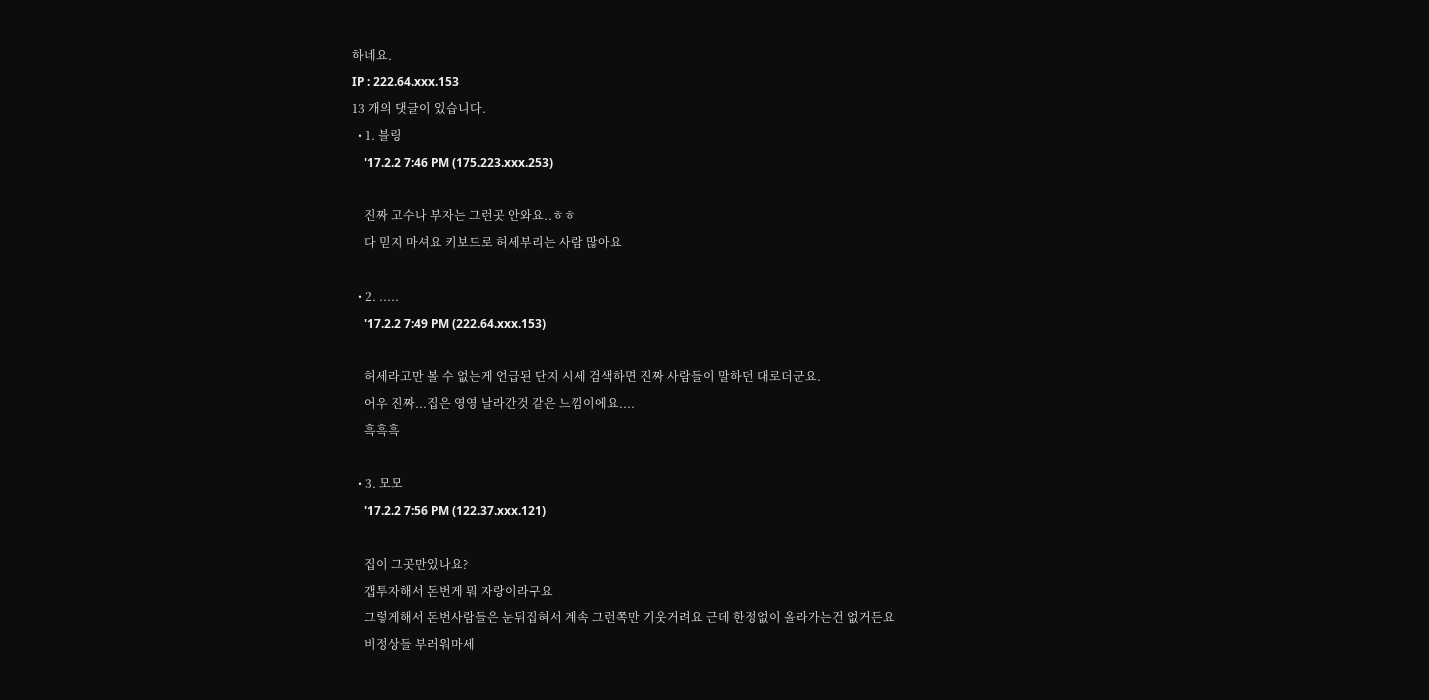하네요.
IP : 222.64.xxx.153
13 개의 댓글이 있습니다.
  • 1. 블링
    '17.2.2 7:46 PM (175.223.xxx.253)

    진짜 고수나 부자는 그런곳 안와요..ㅎㅎ
    다 믿지 마셔요 키보드로 허세부리는 사람 많아요

  • 2. .....
    '17.2.2 7:49 PM (222.64.xxx.153)

    허세라고만 볼 수 없는게 언급된 단지 시세 검색하면 진짜 사람들이 말하던 대로더군요.
    어우 진짜...집은 영영 날라간것 같은 느낌이에요....
    흑흑흑

  • 3. 모모
    '17.2.2 7:56 PM (122.37.xxx.121)

    집이 그곳만있나요?
    갭투자해서 돈번게 뭐 자랑이라구요
    그렇게해서 돈번사람들은 눈뒤집혀서 계속 그런쪽만 기웃거려요 근데 한정없이 올라가는건 없거든요
    비정상들 부러워마세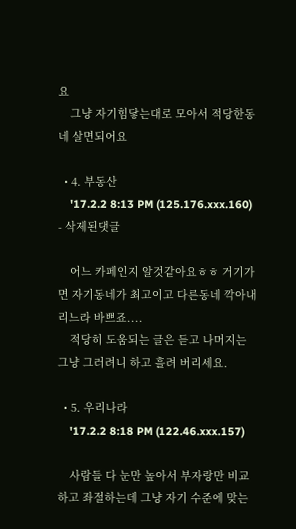요
    그냥 자기힘닿는대로 모아서 적당한동네 살면되어요

  • 4. 부동산
    '17.2.2 8:13 PM (125.176.xxx.160) - 삭제된댓글

    어느 카페인지 알것같아요ㅎㅎ 거기가면 자기동네가 최고이고 다른동네 깍아내리느라 바쁘죠....
    적당히 도움되는 글은 듣고 나머지는 그냥 그러려니 하고 흘려 버리세요.

  • 5. 우리나라
    '17.2.2 8:18 PM (122.46.xxx.157)

    사람들 다 눈만 높아서 부자랑만 비교하고 좌절하는데 그냥 자기 수준에 맞는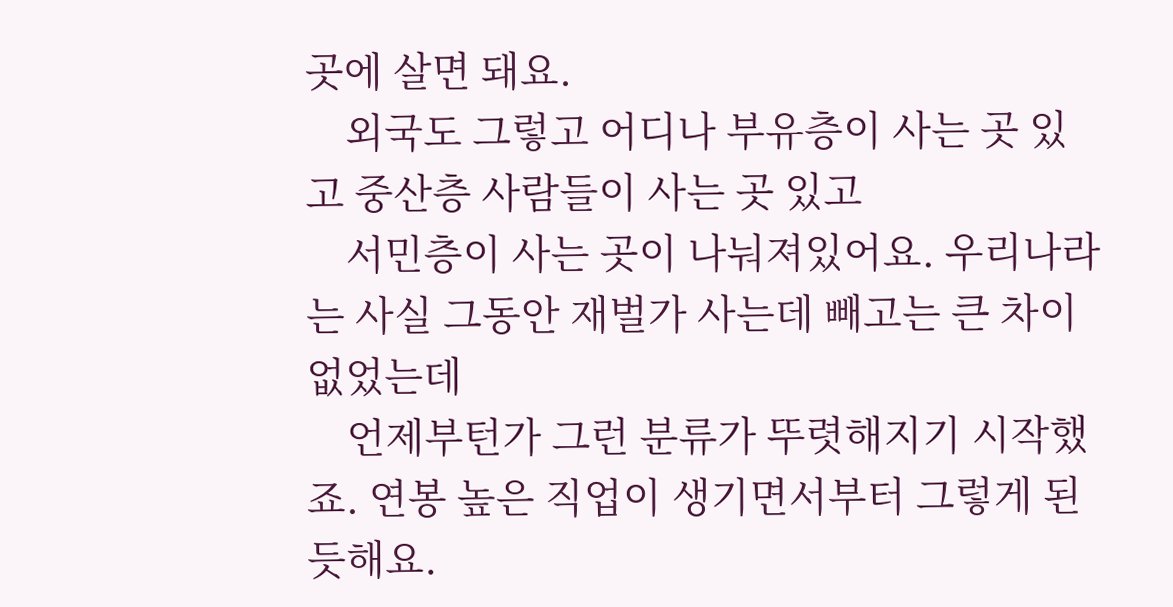곳에 살면 돼요.
    외국도 그렇고 어디나 부유층이 사는 곳 있고 중산층 사람들이 사는 곳 있고
    서민층이 사는 곳이 나눠져있어요. 우리나라는 사실 그동안 재벌가 사는데 빼고는 큰 차이 없었는데
    언제부턴가 그런 분류가 뚜렷해지기 시작했죠. 연봉 높은 직업이 생기면서부터 그렇게 된 듯해요.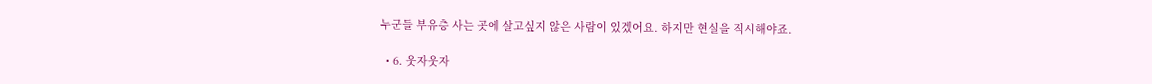누군들 부유층 사는 곳에 살고싶지 않은 사람이 있겠어요. 하지만 현실을 직시해야죠.

  • 6. 웃자웃자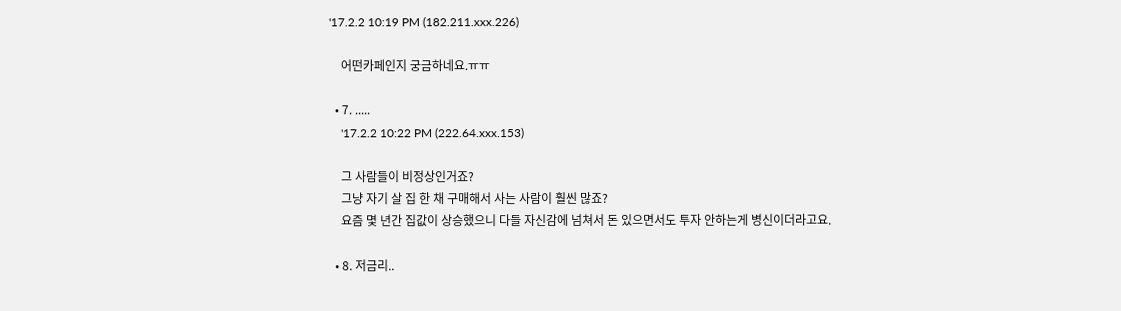'17.2.2 10:19 PM (182.211.xxx.226)

    어떤카페인지 궁금하네요.ㅠㅠ

  • 7. .....
    '17.2.2 10:22 PM (222.64.xxx.153)

    그 사람들이 비정상인거죠?
    그냥 자기 살 집 한 채 구매해서 사는 사람이 훨씬 많죠?
    요즘 몇 년간 집값이 상승했으니 다들 자신감에 넘쳐서 돈 있으면서도 투자 안하는게 병신이더라고요.

  • 8. 저금리..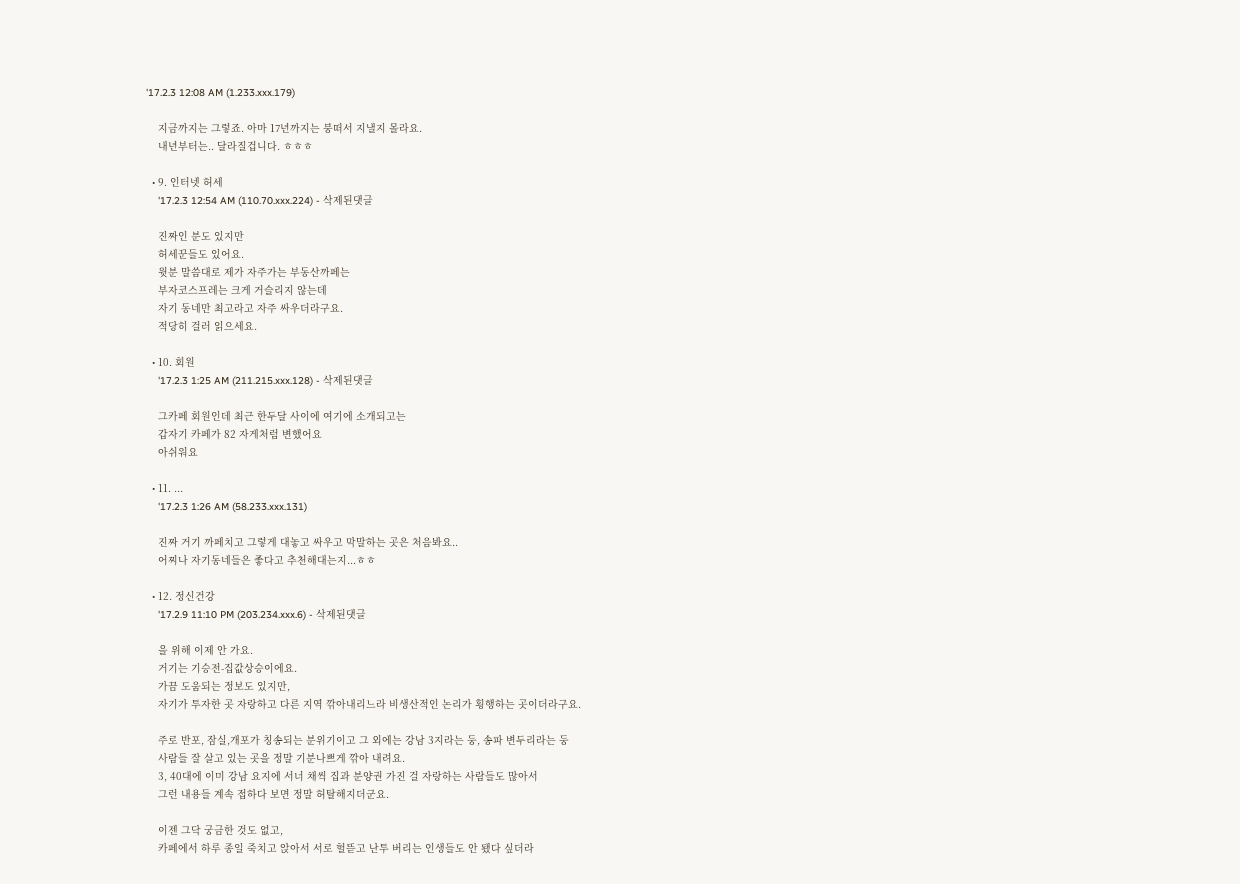'17.2.3 12:08 AM (1.233.xxx.179)

    지금까지는 그렇죠. 아마 17년까지는 붕떠서 지낼지 몰라요.
    내년부터는.. 달라질겁니다. ㅎㅎㅎ

  • 9. 인터넷 허세
    '17.2.3 12:54 AM (110.70.xxx.224) - 삭제된댓글

    진짜인 분도 있지만
    허세꾼들도 있어요.
    윗분 말씀대로 제가 자주가는 부동산까페는
    부자코스프레는 크게 거슬리지 않는데
    자기 동네만 최고라고 자주 싸우더라구요.
    적당히 걸러 읽으세요.

  • 10. 회원
    '17.2.3 1:25 AM (211.215.xxx.128) - 삭제된댓글

    그카페 회원인데 최근 한두달 사이에 여기에 소개되고는
    갑자기 카페가 82 자게처럼 변했어요
    아쉬워요

  • 11. ...
    '17.2.3 1:26 AM (58.233.xxx.131)

    진짜 거기 까페치고 그렇게 대놓고 싸우고 막말하는 곳은 처음봐요..
    어찌나 자기동네들은 좋다고 추천해대는지...ㅎㅎ

  • 12. 정신건강
    '17.2.9 11:10 PM (203.234.xxx.6) - 삭제된댓글

    을 위해 이제 안 가요.
    거기는 기승전-집값상승이에요.
    가끔 도움되는 정보도 있지만,
    자기가 투자한 곳 자랑하고 다른 지역 깎아내리느라 비생산적인 논리가 횡행하는 곳이더라구요.

    주로 반포, 잠실,개포가 칭송되는 분위기이고 그 외에는 강남 3지라는 둥, 송파 변두리라는 둥
    사람들 잘 살고 있는 곳을 정말 기분나쁘게 깎아 내려요.
    3, 40대에 이미 강남 요지에 서너 채씩 집과 분양권 가진 걸 자랑하는 사람들도 많아서
    그런 내용들 계속 접하다 보면 정말 허탈해지더군요.

    이젠 그닥 궁금한 것도 없고,
    카페에서 하루 종일 죽치고 앉아서 서로 헐뜯고 난투 버리는 인생들도 안 됐다 싶더라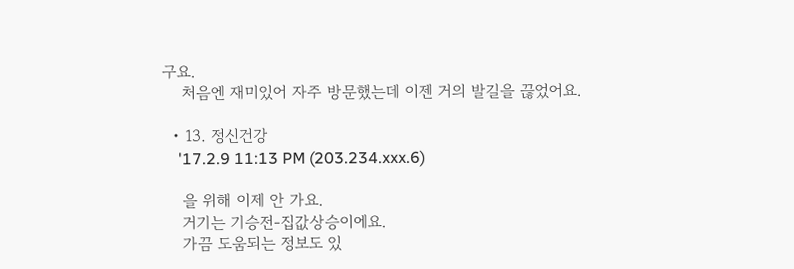구요.
    처음엔 재미있어 자주 방문했는데 이젠 거의 발길을 끊었어요.

  • 13. 정신건강
    '17.2.9 11:13 PM (203.234.xxx.6)

    을 위해 이제 안 가요.
    거기는 기승전-집값상승이에요.
    가끔 도움되는 정보도 있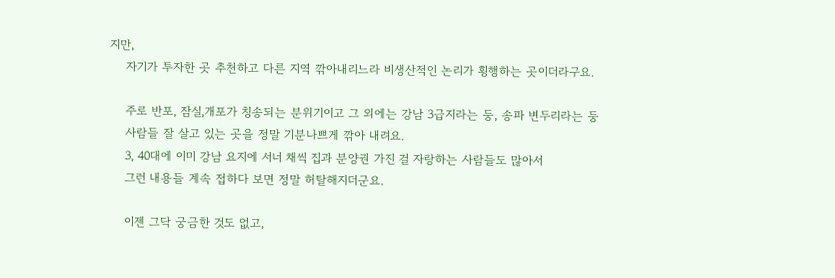지만,
    자기가 투자한 곳 추천하고 다른 지역 깎아내리느라 비생산적인 논리가 횡행하는 곳이더라구요.

    주로 반포, 잠실,개포가 칭송되는 분위기이고 그 외에는 강남 3급지라는 둥, 송파 변두리라는 둥
    사람들 잘 살고 있는 곳을 정말 기분나쁘게 깎아 내려요.
    3, 40대에 이미 강남 요지에 서너 채씩 집과 분양권 가진 걸 자랑하는 사람들도 많아서
    그런 내용들 계속 접하다 보면 정말 허탈해지더군요.

    이젠 그닥 궁금한 것도 없고,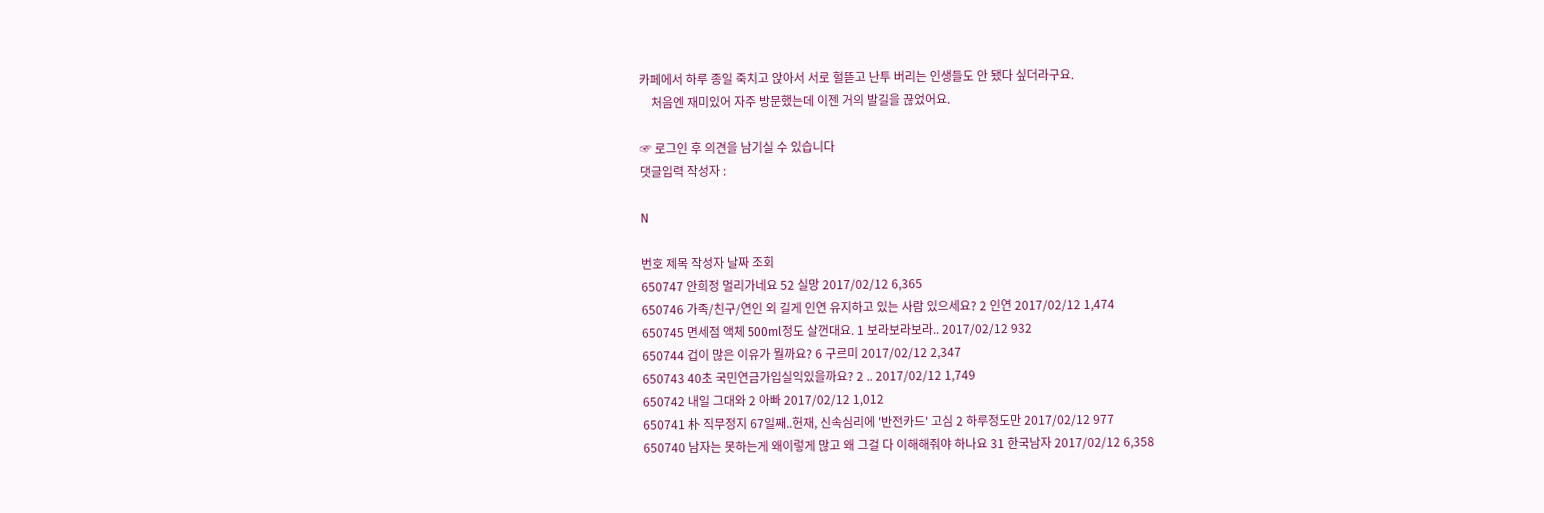카페에서 하루 종일 죽치고 앉아서 서로 헐뜯고 난투 버리는 인생들도 안 됐다 싶더라구요.
    처음엔 재미있어 자주 방문했는데 이젠 거의 발길을 끊었어요.

☞ 로그인 후 의견을 남기실 수 있습니다
댓글입력 작성자 :

N

번호 제목 작성자 날짜 조회
650747 안희정 멀리가네요 52 실망 2017/02/12 6,365
650746 가족/친구/연인 외 길게 인연 유지하고 있는 사람 있으세요? 2 인연 2017/02/12 1,474
650745 면세점 액체 500ml정도 살껀대요. 1 보라보라보라.. 2017/02/12 932
650744 겁이 많은 이유가 뭘까요? 6 구르미 2017/02/12 2,347
650743 40초 국민연금가입실익있을까요? 2 .. 2017/02/12 1,749
650742 내일 그대와 2 아빠 2017/02/12 1,012
650741 朴 직무정지 67일째..헌재, 신속심리에 '반전카드' 고심 2 하루정도만 2017/02/12 977
650740 남자는 못하는게 왜이렇게 많고 왜 그걸 다 이해해줘야 하나요 31 한국남자 2017/02/12 6,358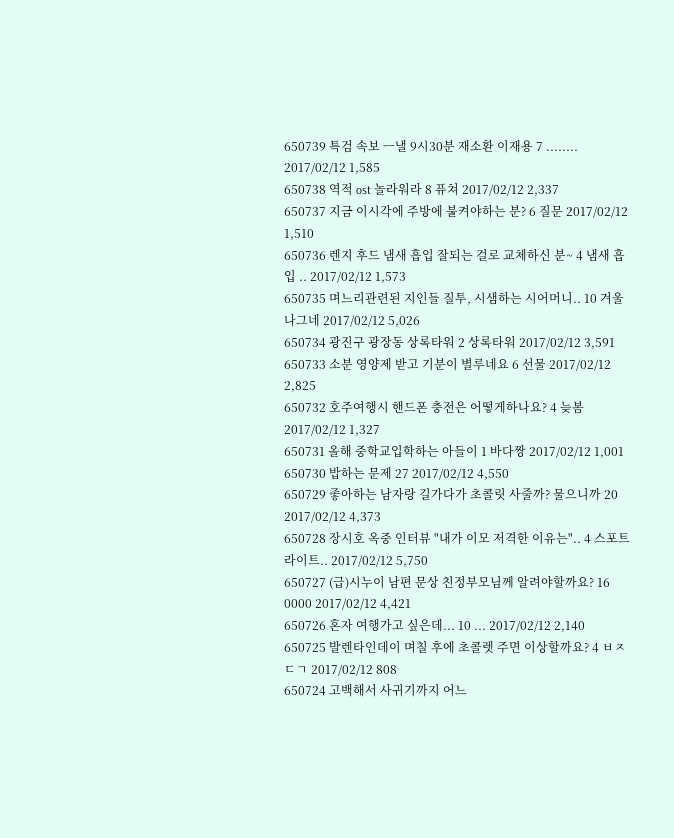650739 특검 속보 ㅡ낼 9시30분 재소환 이재용 7 ........ 2017/02/12 1,585
650738 역적 ost 놀라워라 8 퓨쳐 2017/02/12 2,337
650737 지금 이시각에 주방에 불켜야하는 분? 6 질문 2017/02/12 1,510
650736 렌지 후드 냄새 흡입 잘되는 걸로 교체하신 분~ 4 냄새 흡입 .. 2017/02/12 1,573
650735 며느리관련된 지인들 질투, 시샘하는 시어머니.. 10 겨울나그네 2017/02/12 5,026
650734 광진구 광장동 상록타워 2 상록타워 2017/02/12 3,591
650733 소분 영양제 받고 기분이 별루네요 6 선물 2017/02/12 2,825
650732 호주여행시 핸드폰 충전은 어떻게하나요? 4 늦봄 2017/02/12 1,327
650731 올해 중학교입학하는 아들이 1 바다짱 2017/02/12 1,001
650730 밥하는 문제 27 2017/02/12 4,550
650729 좋아하는 남자랑 길가다가 초콜릿 사줄까? 물으니까 20 2017/02/12 4,373
650728 장시호 옥중 인터뷰 "내가 이모 저격한 이유는".. 4 스포트라이트.. 2017/02/12 5,750
650727 (급)시누이 남편 문상 친정부모님께 알려야할까요? 16 0000 2017/02/12 4,421
650726 혼자 여행가고 싶은데... 10 ... 2017/02/12 2,140
650725 발렌타인데이 며칠 후에 초콜렛 주면 이상할까요? 4 ㅂㅈㄷㄱ 2017/02/12 808
650724 고백해서 사귀기까지 어느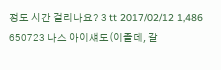정도 시간 걸리나요? 3 tt 2017/02/12 1,486
650723 나스 아이섀도(이졸데, 갈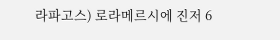라파고스) 로라메르시에 진저 6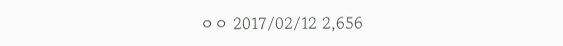ㅇㅇ 2017/02/12 2,656